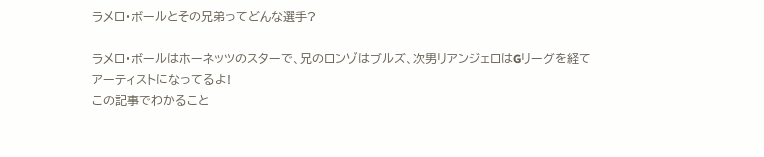ラメロ・ボールとその兄弟ってどんな選手?

ラメロ・ボールはホーネッツのスターで、兄のロンゾはブルズ、次男リアンジェロはGリーグを経てアーティストになってるよ!
この記事でわかること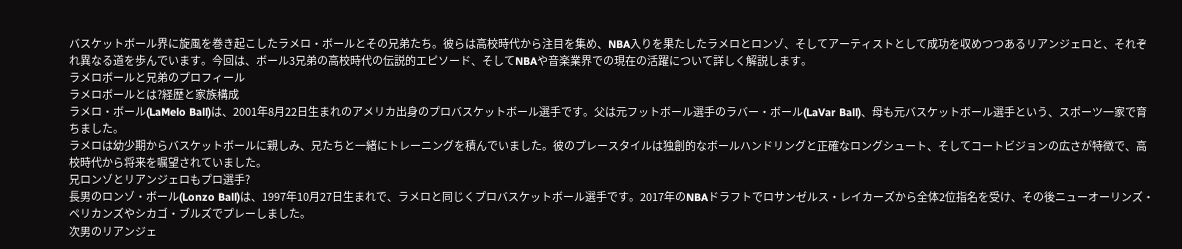バスケットボール界に旋風を巻き起こしたラメロ・ボールとその兄弟たち。彼らは高校時代から注目を集め、NBA入りを果たしたラメロとロンゾ、そしてアーティストとして成功を収めつつあるリアンジェロと、それぞれ異なる道を歩んでいます。今回は、ボール3兄弟の高校時代の伝説的エピソード、そしてNBAや音楽業界での現在の活躍について詳しく解説します。
ラメロボールと兄弟のプロフィール
ラメロボールとは?経歴と家族構成
ラメロ・ボール(LaMelo Ball)は、2001年8月22日生まれのアメリカ出身のプロバスケットボール選手です。父は元フットボール選手のラバー・ボール(LaVar Ball)、母も元バスケットボール選手という、スポーツ一家で育ちました。
ラメロは幼少期からバスケットボールに親しみ、兄たちと一緒にトレーニングを積んでいました。彼のプレースタイルは独創的なボールハンドリングと正確なロングシュート、そしてコートビジョンの広さが特徴で、高校時代から将来を嘱望されていました。
兄ロンゾとリアンジェロもプロ選手?
長男のロンゾ・ボール(Lonzo Ball)は、1997年10月27日生まれで、ラメロと同じくプロバスケットボール選手です。2017年のNBAドラフトでロサンゼルス・レイカーズから全体2位指名を受け、その後ニューオーリンズ・ペリカンズやシカゴ・ブルズでプレーしました。
次男のリアンジェ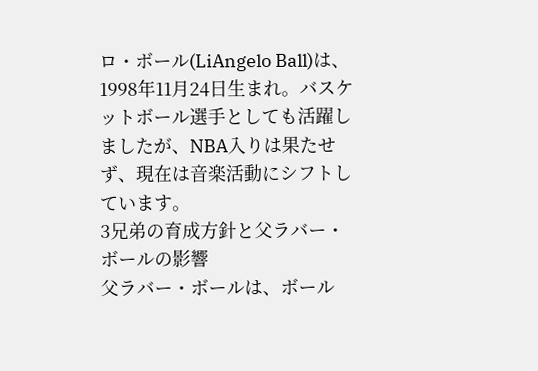ロ・ボール(LiAngelo Ball)は、1998年11月24日生まれ。バスケットボール選手としても活躍しましたが、NBA入りは果たせず、現在は音楽活動にシフトしています。
3兄弟の育成方針と父ラバー・ボールの影響
父ラバー・ボールは、ボール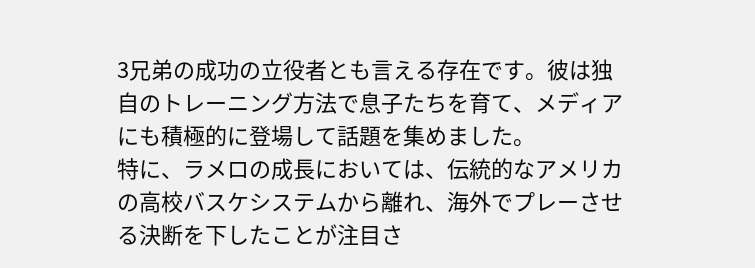3兄弟の成功の立役者とも言える存在です。彼は独自のトレーニング方法で息子たちを育て、メディアにも積極的に登場して話題を集めました。
特に、ラメロの成長においては、伝統的なアメリカの高校バスケシステムから離れ、海外でプレーさせる決断を下したことが注目さ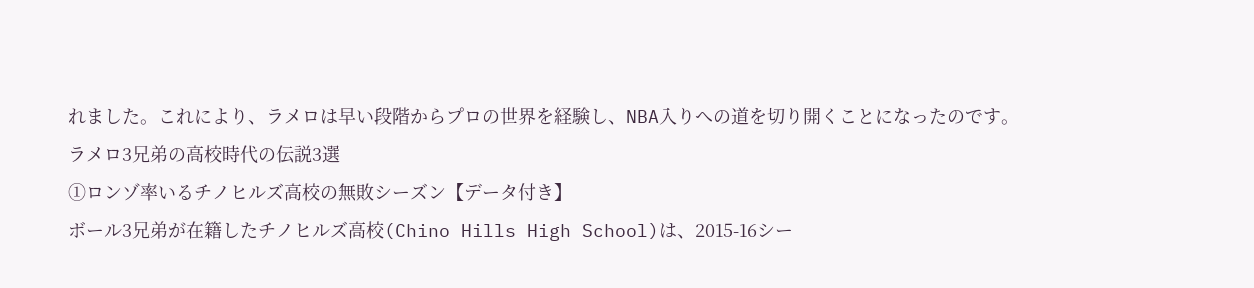れました。これにより、ラメロは早い段階からプロの世界を経験し、NBA入りへの道を切り開くことになったのです。
ラメロ3兄弟の高校時代の伝説3選
①ロンゾ率いるチノヒルズ高校の無敗シーズン【データ付き】
ボール3兄弟が在籍したチノヒルズ高校(Chino Hills High School)は、2015-16シー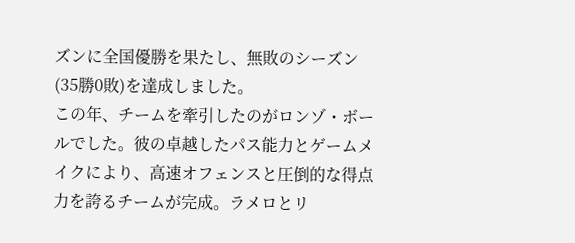ズンに全国優勝を果たし、無敗のシーズン(35勝0敗)を達成しました。
この年、チームを牽引したのがロンゾ・ボールでした。彼の卓越したパス能力とゲームメイクにより、高速オフェンスと圧倒的な得点力を誇るチームが完成。ラメロとリ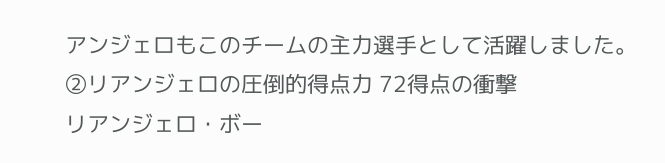アンジェロもこのチームの主力選手として活躍しました。
②リアンジェロの圧倒的得点力 72得点の衝撃
リアンジェロ・ボー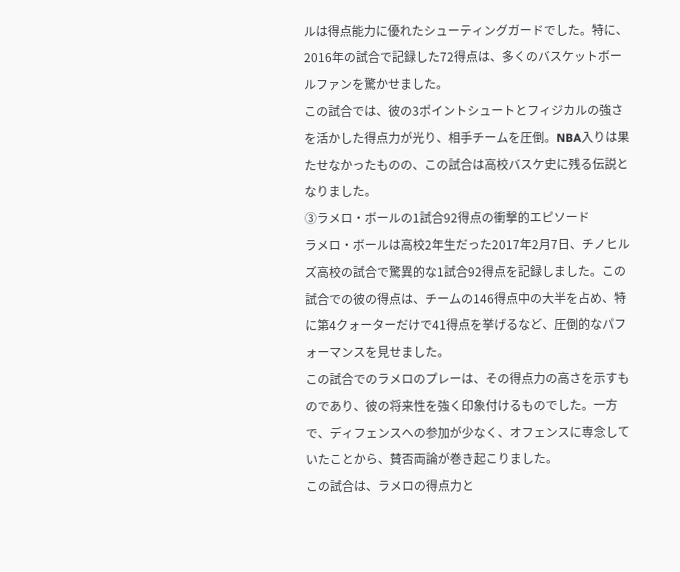ルは得点能力に優れたシューティングガードでした。特に、2016年の試合で記録した72得点は、多くのバスケットボールファンを驚かせました。
この試合では、彼の3ポイントシュートとフィジカルの強さを活かした得点力が光り、相手チームを圧倒。NBA入りは果たせなかったものの、この試合は高校バスケ史に残る伝説となりました。
③ラメロ・ボールの1試合92得点の衝撃的エピソード
ラメロ・ボールは高校2年生だった2017年2月7日、チノヒルズ高校の試合で驚異的な1試合92得点を記録しました。この試合での彼の得点は、チームの146得点中の大半を占め、特に第4クォーターだけで41得点を挙げるなど、圧倒的なパフォーマンスを見せました。
この試合でのラメロのプレーは、その得点力の高さを示すものであり、彼の将来性を強く印象付けるものでした。一方で、ディフェンスへの参加が少なく、オフェンスに専念していたことから、賛否両論が巻き起こりました。
この試合は、ラメロの得点力と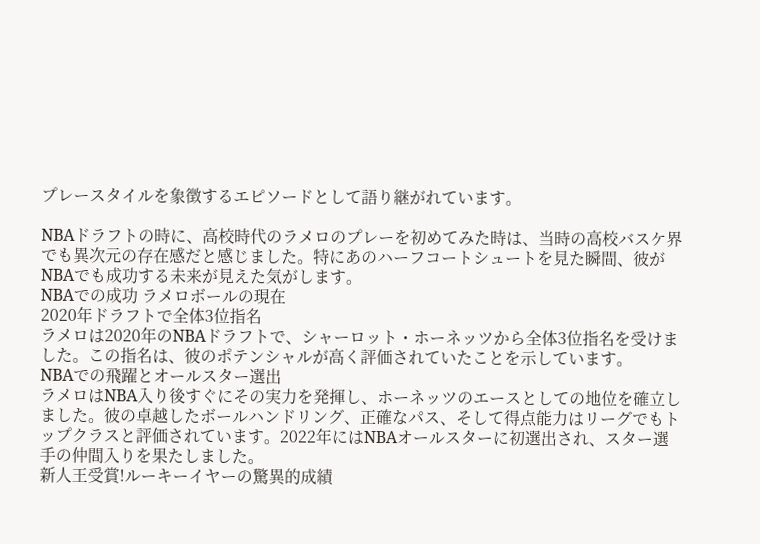プレースタイルを象徴するエピソードとして語り継がれています。

NBAドラフトの時に、高校時代のラメロのプレーを初めてみた時は、当時の高校バスケ界でも異次元の存在感だと感じました。特にあのハーフコートシュートを見た瞬間、彼がNBAでも成功する未来が見えた気がします。
NBAでの成功 ラメロボールの現在
2020年ドラフトで全体3位指名
ラメロは2020年のNBAドラフトで、シャーロット・ホーネッツから全体3位指名を受けました。この指名は、彼のポテンシャルが高く評価されていたことを示しています。
NBAでの飛躍とオールスター選出
ラメロはNBA入り後すぐにその実力を発揮し、ホーネッツのエースとしての地位を確立しました。彼の卓越したボールハンドリング、正確なパス、そして得点能力はリーグでもトップクラスと評価されています。2022年にはNBAオールスターに初選出され、スター選手の仲間入りを果たしました。
新人王受賞!ルーキーイヤーの驚異的成績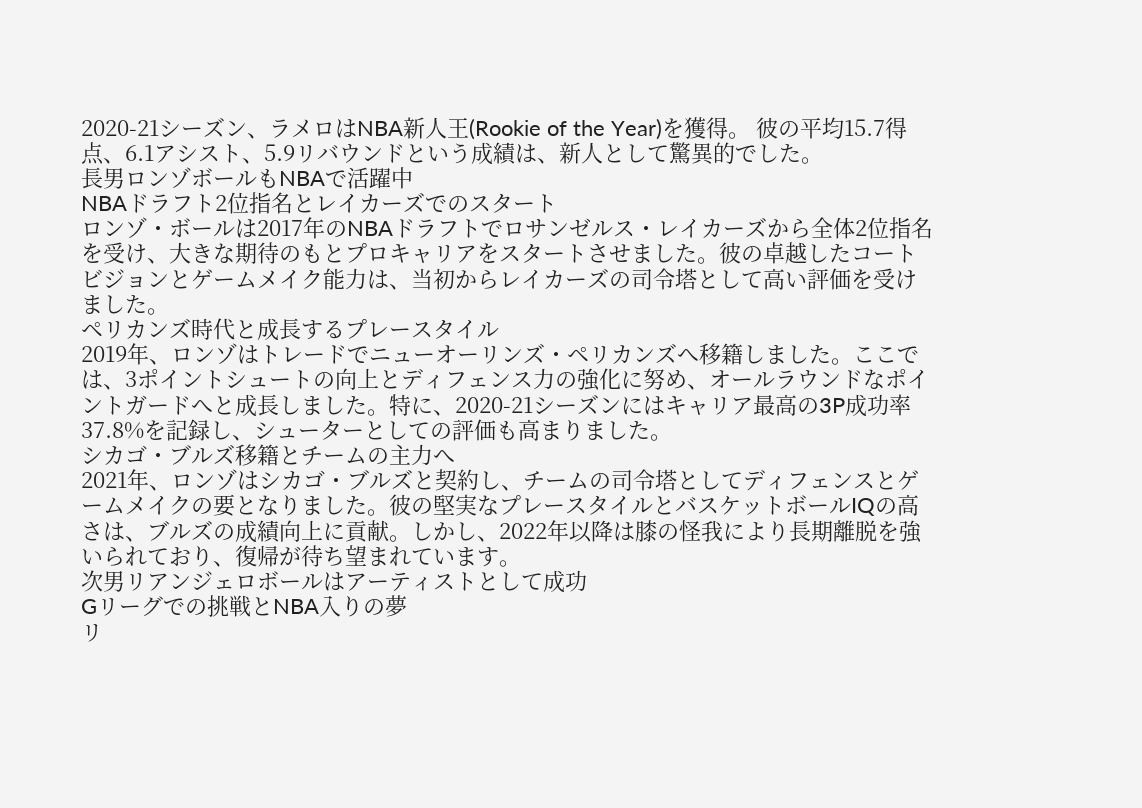2020-21シーズン、ラメロはNBA新人王(Rookie of the Year)を獲得。 彼の平均15.7得点、6.1アシスト、5.9リバウンドという成績は、新人として驚異的でした。
長男ロンゾボールもNBAで活躍中
NBAドラフト2位指名とレイカーズでのスタート
ロンゾ・ボールは2017年のNBAドラフトでロサンゼルス・レイカーズから全体2位指名を受け、大きな期待のもとプロキャリアをスタートさせました。彼の卓越したコートビジョンとゲームメイク能力は、当初からレイカーズの司令塔として高い評価を受けました。
ペリカンズ時代と成長するプレースタイル
2019年、ロンゾはトレードでニューオーリンズ・ペリカンズへ移籍しました。ここでは、3ポイントシュートの向上とディフェンス力の強化に努め、オールラウンドなポイントガードへと成長しました。特に、2020-21シーズンにはキャリア最高の3P成功率37.8%を記録し、シューターとしての評価も高まりました。
シカゴ・ブルズ移籍とチームの主力へ
2021年、ロンゾはシカゴ・ブルズと契約し、チームの司令塔としてディフェンスとゲームメイクの要となりました。彼の堅実なプレースタイルとバスケットボールIQの高さは、ブルズの成績向上に貢献。しかし、2022年以降は膝の怪我により長期離脱を強いられており、復帰が待ち望まれています。
次男リアンジェロボールはアーティストとして成功
Gリーグでの挑戦とNBA入りの夢
リ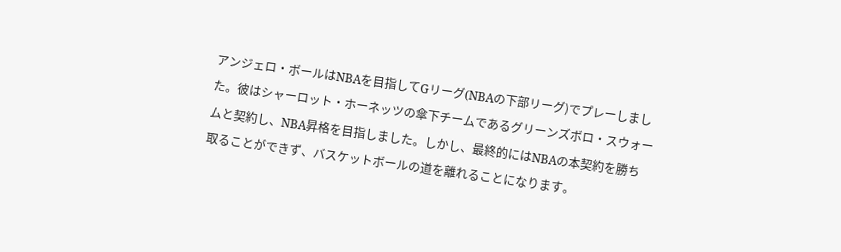アンジェロ・ボールはNBAを目指してGリーグ(NBAの下部リーグ)でプレーしました。彼はシャーロット・ホーネッツの傘下チームであるグリーンズボロ・スウォームと契約し、NBA昇格を目指しました。しかし、最終的にはNBAの本契約を勝ち取ることができず、バスケットボールの道を離れることになります。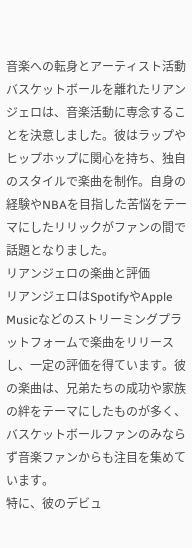音楽への転身とアーティスト活動
バスケットボールを離れたリアンジェロは、音楽活動に専念することを決意しました。彼はラップやヒップホップに関心を持ち、独自のスタイルで楽曲を制作。自身の経験やNBAを目指した苦悩をテーマにしたリリックがファンの間で話題となりました。
リアンジェロの楽曲と評価
リアンジェロはSpotifyやApple Musicなどのストリーミングプラットフォームで楽曲をリリースし、一定の評価を得ています。彼の楽曲は、兄弟たちの成功や家族の絆をテーマにしたものが多く、バスケットボールファンのみならず音楽ファンからも注目を集めています。
特に、彼のデビュ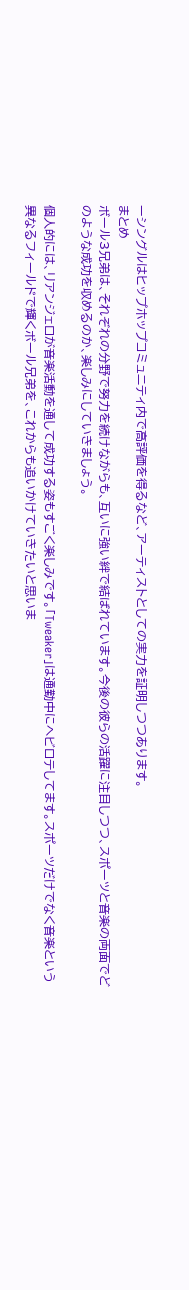ーシングルはヒップホップコミュニティ内で高評価を得るなど、アーティストとしての実力を証明しつつあります。
まとめ
ボール3兄弟は、それぞれの分野で努力を続けながらも、互いに強い絆で結ばれています。今後の彼らの活躍に注目しつつ、スポーツと音楽の両面でどのような成功を収めるのか、楽しみにしていきましょう。

個人的には、リアンジェロが音楽活動を通して成功する姿もすごく楽しみです。「Tweaker」は通勤中にヘビロテしてます。スポーツだけでなく音楽という異なるフィールドで輝くボール兄弟を、これからも追いかけていきたいと思いま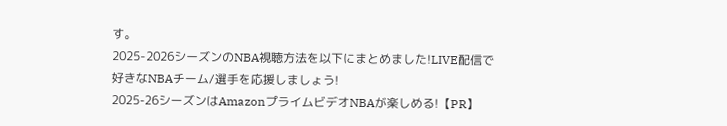す。
2025-2026シーズンのNBA視聴方法を以下にまとめました!LIVE配信で好きなNBAチーム/選手を応援しましょう!
2025‑26シーズンはAmazonプライムビデオNBAが楽しめる!【PR】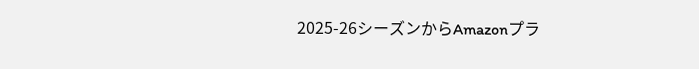2025‑26シーズンからAmazonプラ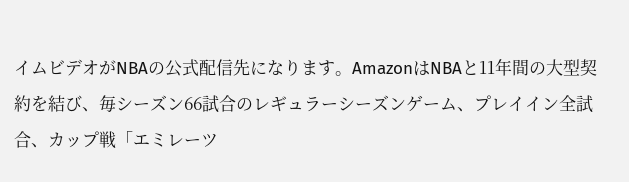イムビデオがNBAの公式配信先になります。AmazonはNBAと11年間の大型契約を結び、毎シーズン66試合のレギュラーシーズンゲーム、プレイイン全試合、カップ戦「エミレーツ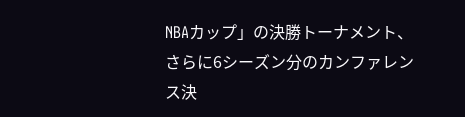NBAカップ」の決勝トーナメント、さらに6シーズン分のカンファレンス決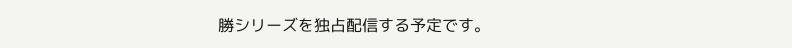勝シリーズを独占配信する予定です。